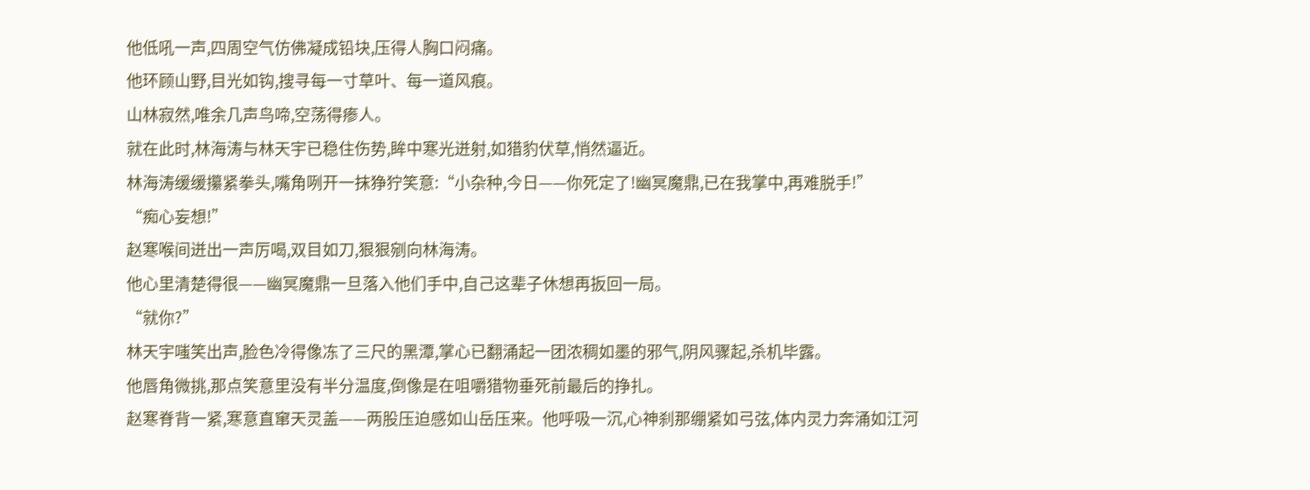他低吼一声,四周空气仿佛凝成铅块,压得人胸口闷痛。
他环顾山野,目光如钩,搜寻每一寸草叶、每一道风痕。
山林寂然,唯余几声鸟啼,空荡得瘆人。
就在此时,林海涛与林天宇已稳住伤势,眸中寒光迸射,如猎豹伏草,悄然逼近。
林海涛缓缓攥紧拳头,嘴角咧开一抹狰狞笑意:“小杂种,今日——你死定了!幽冥魔鼎,已在我掌中,再难脱手!”
“痴心妄想!”
赵寒喉间迸出一声厉喝,双目如刀,狠狠剜向林海涛。
他心里清楚得很——幽冥魔鼎一旦落入他们手中,自己这辈子休想再扳回一局。
“就你?”
林天宇嗤笑出声,脸色冷得像冻了三尺的黑潭,掌心已翻涌起一团浓稠如墨的邪气,阴风骤起,杀机毕露。
他唇角微挑,那点笑意里没有半分温度,倒像是在咀嚼猎物垂死前最后的挣扎。
赵寒脊背一紧,寒意直窜天灵盖——两股压迫感如山岳压来。他呼吸一沉,心神刹那绷紧如弓弦,体内灵力奔涌如江河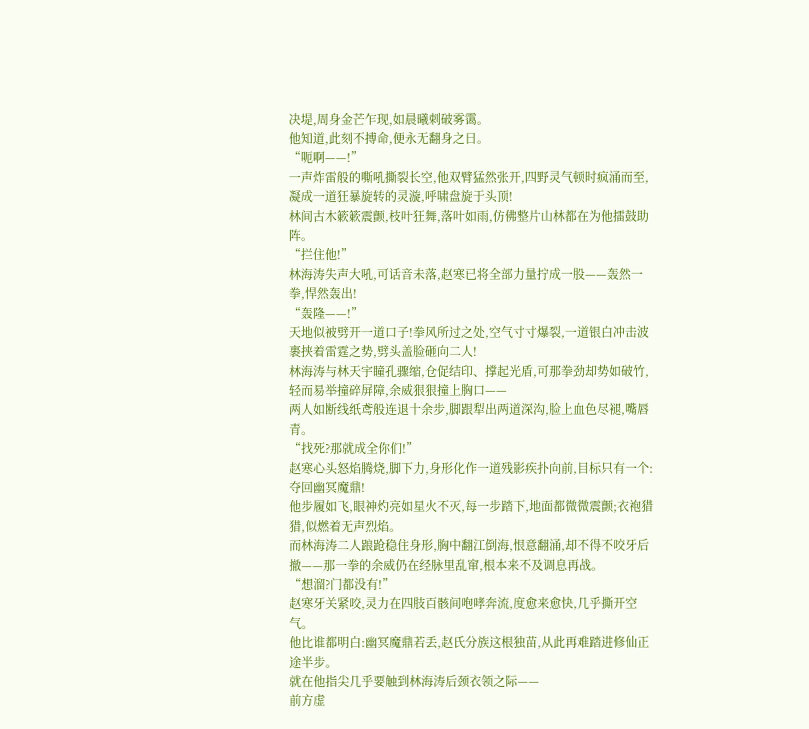决堤,周身金芒乍现,如晨曦刺破雾霭。
他知道,此刻不搏命,便永无翻身之日。
“呃啊——!”
一声炸雷般的嘶吼撕裂长空,他双臂猛然张开,四野灵气顿时疯涌而至,凝成一道狂暴旋转的灵漩,呼啸盘旋于头顶!
林间古木簌簌震颤,枝叶狂舞,落叶如雨,仿佛整片山林都在为他擂鼓助阵。
“拦住他!”
林海涛失声大吼,可话音未落,赵寒已将全部力量拧成一股——轰然一拳,悍然轰出!
“轰隆——!”
天地似被劈开一道口子!拳风所过之处,空气寸寸爆裂,一道银白冲击波裹挟着雷霆之势,劈头盖脸砸向二人!
林海涛与林天宇瞳孔骤缩,仓促结印、撑起光盾,可那拳劲却势如破竹,轻而易举撞碎屏障,余威狠狠撞上胸口——
两人如断线纸鸢般连退十余步,脚跟犁出两道深沟,脸上血色尽褪,嘴唇青。
“找死?那就成全你们!”
赵寒心头怒焰腾烧,脚下力,身形化作一道残影疾扑向前,目标只有一个:夺回幽冥魔鼎!
他步履如飞,眼神灼亮如星火不灭,每一步踏下,地面都微微震颤;衣袍猎猎,似燃着无声烈焰。
而林海涛二人踉跄稳住身形,胸中翻江倒海,恨意翻涌,却不得不咬牙后撤——那一拳的余威仍在经脉里乱窜,根本来不及调息再战。
“想溜?门都没有!”
赵寒牙关紧咬,灵力在四肢百骸间咆哮奔流,度愈来愈快,几乎撕开空气。
他比谁都明白:幽冥魔鼎若丢,赵氏分族这根独苗,从此再难踏进修仙正途半步。
就在他指尖几乎要触到林海涛后颈衣领之际——
前方虚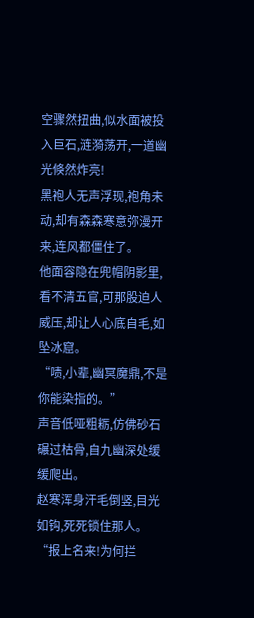空骤然扭曲,似水面被投入巨石,涟漪荡开,一道幽光倏然炸亮!
黑袍人无声浮现,袍角未动,却有森森寒意弥漫开来,连风都僵住了。
他面容隐在兜帽阴影里,看不清五官,可那股迫人威压,却让人心底自毛,如坠冰窟。
“啧,小辈,幽冥魔鼎,不是你能染指的。”
声音低哑粗粝,仿佛砂石碾过枯骨,自九幽深处缓缓爬出。
赵寒浑身汗毛倒竖,目光如钩,死死锁住那人。
“报上名来!为何拦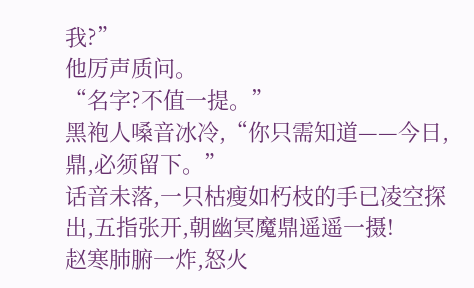我?”
他厉声质问。
“名字?不值一提。”
黑袍人嗓音冰冷,“你只需知道——今日,鼎,必须留下。”
话音未落,一只枯瘦如朽枝的手已凌空探出,五指张开,朝幽冥魔鼎遥遥一摄!
赵寒肺腑一炸,怒火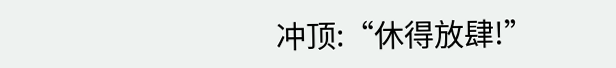冲顶:“休得放肆!”